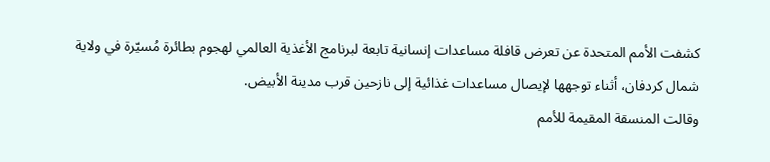كشفت الأمم المتحدة عن تعرض قافلة مساعدات إنسانية تابعة لبرنامج الأغذية العالمي لهجوم بطائرة مُسيّرة في ولاية شمال كردفان، أثناء توجهها لإيصال مساعدات غذائية إلى نازحين قرب مدينة الأبيض.
وقالت المنسقة المقيمة للأمم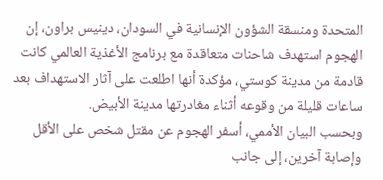المتحدة ومنسقة الشؤون الإنسانية في السودان، دينيس براون، إن الهجوم استهدف شاحنات متعاقدة مع برنامج الأغذية العالمي كانت قادمة من مدينة كوستي، مؤكدة أنها اطلعت على آثار الاستهداف بعد ساعات قليلة من وقوعه أثناء مغادرتها مدينة الأبيض.
وبحسب البيان الأممي، أسفر الهجوم عن مقتل شخص على الأقل وإصابة آخرين، إلى جانب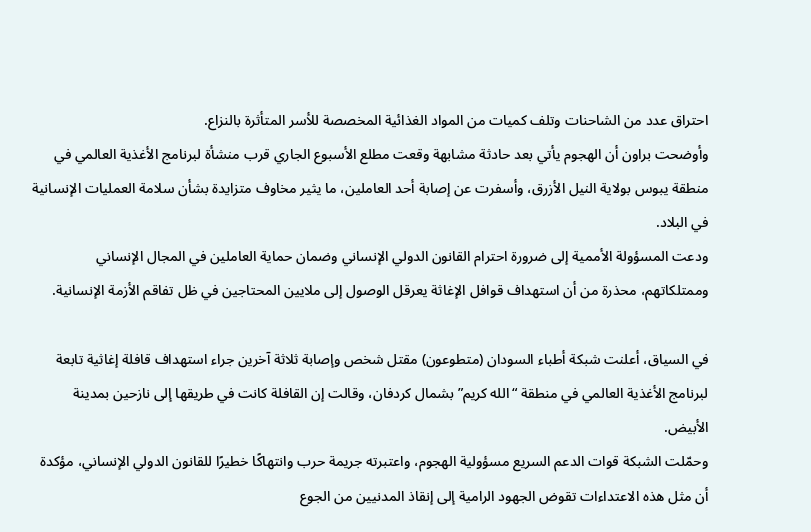احتراق عدد من الشاحنات وتلف كميات من المواد الغذائية المخصصة للأسر المتأثرة بالنزاع.
وأوضحت براون أن الهجوم يأتي بعد حادثة مشابهة وقعت مطلع الأسبوع الجاري قرب منشأة لبرنامج الأغذية العالمي في منطقة يبوس بولاية النيل الأزرق، وأسفرت عن إصابة أحد العاملين، ما يثير مخاوف متزايدة بشأن سلامة العمليات الإنسانية في البلاد.
ودعت المسؤولة الأممية إلى ضرورة احترام القانون الدولي الإنساني وضمان حماية العاملين في المجال الإنساني وممتلكاتهم، محذرة من أن استهداف قوافل الإغاثة يعرقل الوصول إلى ملايين المحتاجين في ظل تفاقم الأزمة الإنسانية.

في السياق، أعلنت شبكة أطباء السودان (متطوعون) مقتل شخص وإصابة ثلاثة آخرين جراء استهداف قافلة إغاثية تابعة لبرنامج الأغذية العالمي في منطقة “الله كريم” بشمال كردفان، وقالت إن القافلة كانت في طريقها إلى نازحين بمدينة الأبيض.
وحمّلت الشبكة قوات الدعم السريع مسؤولية الهجوم، واعتبرته جريمة حرب وانتهاكًا خطيرًا للقانون الدولي الإنساني، مؤكدة أن مثل هذه الاعتداءات تقوض الجهود الرامية إلى إنقاذ المدنيين من الجوع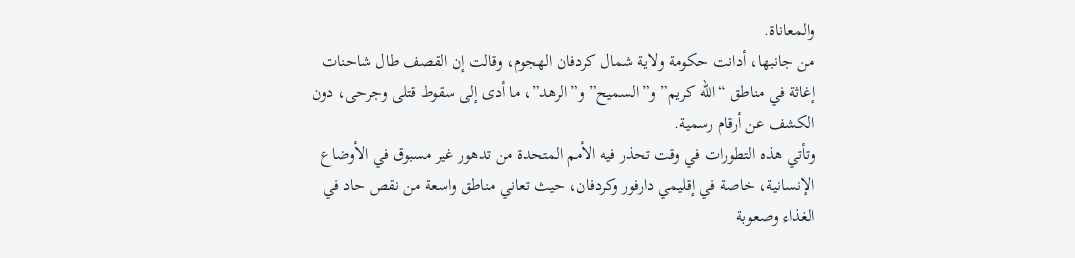والمعاناة.
من جانبها، أدانت حكومة ولاية شمال كردفان الهجوم، وقالت إن القصف طال شاحنات إغاثة في مناطق “الله كريم” و”السميح” و”الرهد”، ما أدى إلى سقوط قتلى وجرحى، دون الكشف عن أرقام رسمية.
وتأتي هذه التطورات في وقت تحذر فيه الأمم المتحدة من تدهور غير مسبوق في الأوضاع الإنسانية، خاصة في إقليمي دارفور وكردفان، حيث تعاني مناطق واسعة من نقص حاد في الغذاء وصعوبة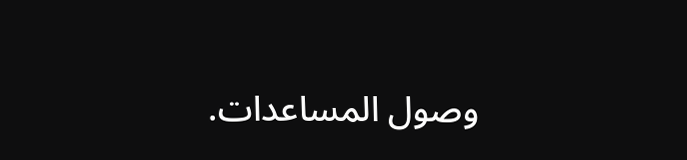وصول المساعدات.